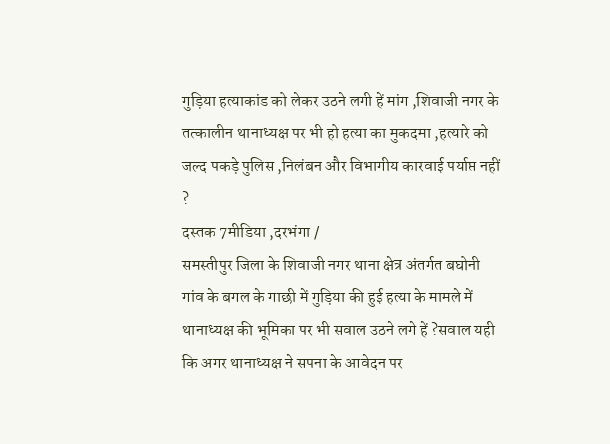गुड़िया हत्याकांड को लेकर उठने लगी हें मांग ,शिवाजी नगर के तत्कालीन थानाध्यक्ष पर भी हो हत्या का मुकदमा ,हत्यारे को जल्द पकड़े पुलिस ,निलंबन और विभागीय कारवाई पर्याप्त नहीं ?
दस्तक 7मीडिया ,दरभंगा /
समस्तीपुर जिला के शिवाजी नगर थाना क्षेत्र अंतर्गत बघोनी गांव के बगल के गाछी में गुड़िया की हुई हत्या के मामले में थानाध्यक्ष की भूमिका पर भी सवाल उठने लगे हें ?सवाल यही कि अगर थानाध्यक्ष ने सपना के आवेदन पर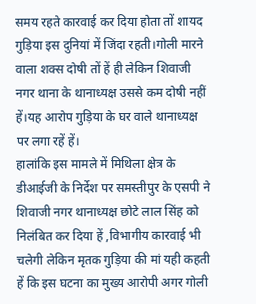समय रहते कारवाई कर दिया होता तों शायद गुड़िया इस दुनियां में जिंदा रहती।गोली मारने वाला शक्स दोषी तों हें ही लेकिन शिवाजी नगर थाना के थानाध्यक्ष उससे कम दोषी नहीं हें।यह आरोप गुड़िया के घर वाले थानाध्यक्ष पर लगा रहें हें।
हालांकि इस मामले में मिथिला क्षेत्र के डीआईजी के निर्देश पर समस्तीपुर के एसपी ने शिवाजी नगर थानाध्यक्ष छोटे लाल सिंह को निलंबित कर दिया हें ,विभागीय कारवाई भी चलेगी लेकिन मृतक गुड़िया की मां यही कहती हें कि इस घटना का मुख्य आरोपी अगर गोली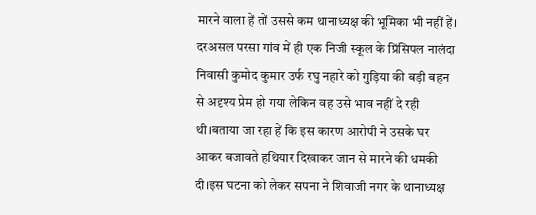मारने वाला हें तों उससे कम थानाध्यक्ष की भूमिका भी नहीं हें।
दरअसल परसा गांव में ही एक निजी स्कूल के प्रिंसिपल नालंदा निवासी कुमोद कुमार उर्फ रघु नहारे को गुड़िया की बड़ी बहन से अदृश्य प्रेम हो गया लेकिन वह उसे भाव नहीं दे रही थी।बताया जा रहा हें कि इस कारण आरोपी ने उसके घर आकर बजावते हथियार दिखाकर जान से मारने की धमकी दी।इस घटना को लेकर सपना ने शिवाजी नगर के थानाध्यक्ष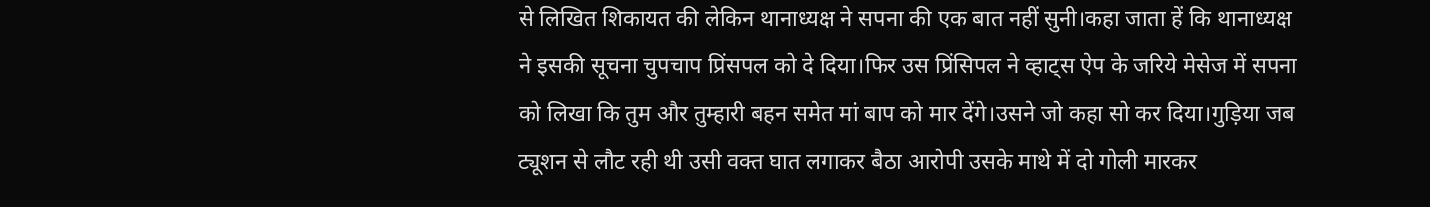से लिखित शिकायत की लेकिन थानाध्यक्ष ने सपना की एक बात नहीं सुनी।कहा जाता हें कि थानाध्यक्ष ने इसकी सूचना चुपचाप प्रिंसपल को दे दिया।फिर उस प्रिंसिपल ने व्हाट्स ऐप के जरिये मेसेज में सपना को लिखा कि तुम और तुम्हारी बहन समेत मां बाप को मार देंगे।उसने जो कहा सो कर दिया।गुड़िया जब ट्यूशन से लौट रही थी उसी वक्त घात लगाकर बैठा आरोपी उसके माथे में दो गोली मारकर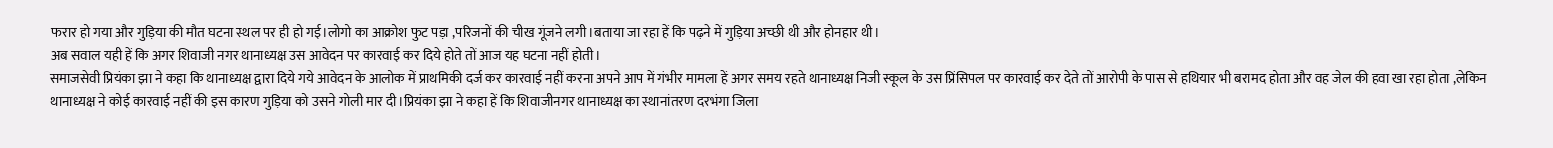फरार हो गया और गुड़िया की मौत घटना स्थल पर ही हो गई।लोगो का आक्रोश फुट पड़ा ,परिजनों की चीख गूंजने लगी।बताया जा रहा हें कि पढ़ने में गुड़िया अच्छी थी और होनहार थी।
अब सवाल यही हें कि अगर शिवाजी नगर थानाध्यक्ष उस आवेदन पर कारवाई कर दिये होते तों आज यह घटना नहीं होती।
समाजसेवी प्रियंका झा ने कहा कि थानाध्यक्ष द्वारा दिये गये आवेदन के आलोक में प्राथमिकी दर्ज कर कारवाई नहीं करना अपने आप में गंभीर मामला हें अगर समय रहते थानाध्यक्ष निजी स्कूल के उस प्रिंसिपल पर कारवाई कर देते तों आरोपी के पास से हथियार भी बरामद होता और वह जेल की हवा खा रहा होता ,लेकिन थानाध्यक्ष ने कोई कारवाई नहीं की इस कारण गुड़िया को उसने गोली मार दी।प्रियंका झा ने कहा हें कि शिवाजीनगर थानाध्यक्ष का स्थानांतरण दरभंगा जिला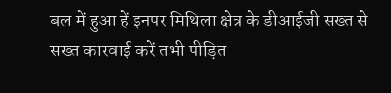बल में हुआ हें इनपर मिथिला क्षेत्र के डीआईजी सख्त से सख्त कारवाई करें तभी पीड़ित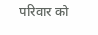परिवार को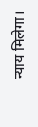न्याय मिलेगा।